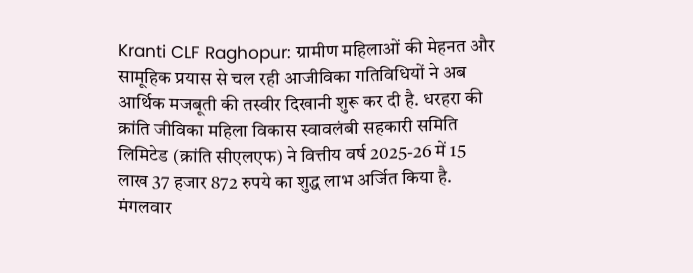Kranti CLF Raghopur: ग्रामीण महिलाओं की मेहनत और सामूहिक प्रयास से चल रही आजीविका गतिविधियों ने अब आर्थिक मजबूती की तस्वीर दिखानी शुरू कर दी है. धरहरा की क्रांति जीविका महिला विकास स्वावलंबी सहकारी समिति लिमिटेड (क्रांति सीएलएफ) ने वित्तीय वर्ष 2025-26 में 15 लाख 37 हजार 872 रुपये का शुद्ध लाभ अर्जित किया है.
मंगलवार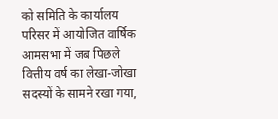को समिति के कार्यालय परिसर में आयोजित वार्षिक आमसभा में जब पिछले वित्तीय वर्ष का लेखा-जोखा सदस्यों के सामने रखा गया,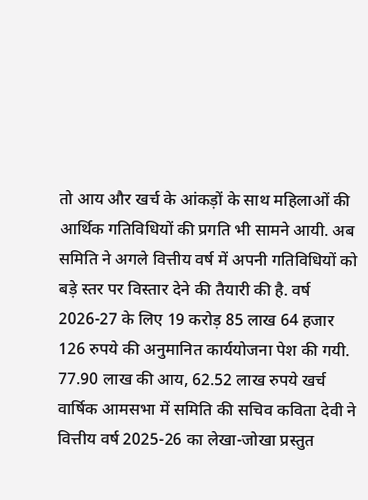तो आय और खर्च के आंकड़ों के साथ महिलाओं की आर्थिक गतिविधियों की प्रगति भी सामने आयी. अब समिति ने अगले वित्तीय वर्ष में अपनी गतिविधियों को बड़े स्तर पर विस्तार देने की तैयारी की है. वर्ष 2026-27 के लिए 19 करोड़ 85 लाख 64 हजार 126 रुपये की अनुमानित कार्ययोजना पेश की गयी.
77.90 लाख की आय, 62.52 लाख रुपये खर्च
वार्षिक आमसभा में समिति की सचिव कविता देवी ने वित्तीय वर्ष 2025-26 का लेखा-जोखा प्रस्तुत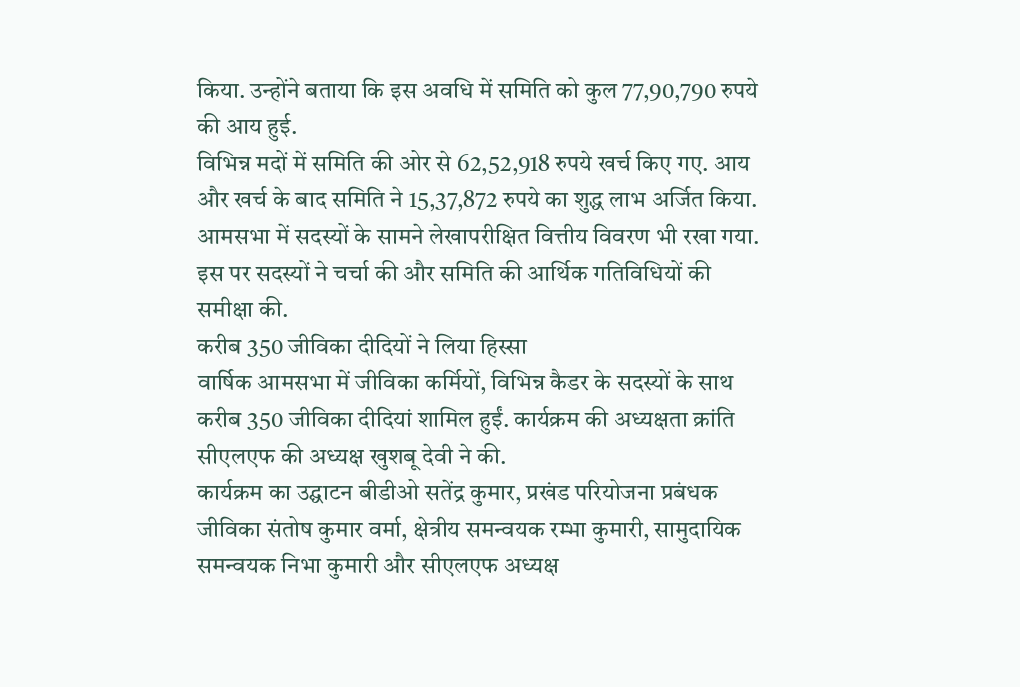किया. उन्होंने बताया कि इस अवधि में समिति को कुल 77,90,790 रुपये की आय हुई.
विभिन्न मदों में समिति की ओर से 62,52,918 रुपये खर्च किए गए. आय और खर्च के बाद समिति ने 15,37,872 रुपये का शुद्ध लाभ अर्जित किया.
आमसभा में सदस्यों के सामने लेखापरीक्षित वित्तीय विवरण भी रखा गया. इस पर सदस्यों ने चर्चा की और समिति की आर्थिक गतिविधियों की समीक्षा की.
करीब 350 जीविका दीदियों ने लिया हिस्सा
वार्षिक आमसभा में जीविका कर्मियों, विभिन्न कैडर के सदस्यों के साथ करीब 350 जीविका दीदियां शामिल हुईं. कार्यक्रम की अध्यक्षता क्रांति सीएलएफ की अध्यक्ष खुशबू देवी ने की.
कार्यक्रम का उद्घाटन बीडीओ सतेंद्र कुमार, प्रखंड परियोजना प्रबंधक जीविका संतोष कुमार वर्मा, क्षेत्रीय समन्वयक रम्भा कुमारी, सामुदायिक समन्वयक निभा कुमारी और सीएलएफ अध्यक्ष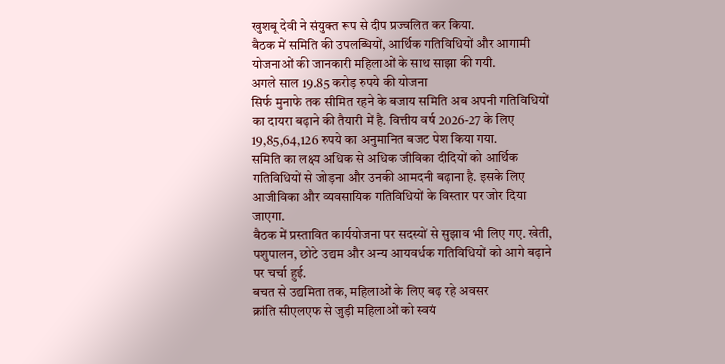खुशबू देवी ने संयुक्त रूप से दीप प्रज्वलित कर किया.
बैठक में समिति की उपलब्धियों, आर्थिक गतिविधियों और आगामी योजनाओं की जानकारी महिलाओं के साथ साझा की गयी.
अगले साल 19.85 करोड़ रुपये की योजना
सिर्फ मुनाफे तक सीमित रहने के बजाय समिति अब अपनी गतिविधियों का दायरा बढ़ाने की तैयारी में है. वित्तीय वर्ष 2026-27 के लिए 19,85,64,126 रुपये का अनुमानित बजट पेश किया गया.
समिति का लक्ष्य अधिक से अधिक जीविका दीदियों को आर्थिक गतिविधियों से जोड़ना और उनकी आमदनी बढ़ाना है. इसके लिए आजीविका और व्यवसायिक गतिविधियों के विस्तार पर जोर दिया जाएगा.
बैठक में प्रस्तावित कार्ययोजना पर सदस्यों से सुझाव भी लिए गए. खेती, पशुपालन, छोटे उद्यम और अन्य आयवर्धक गतिविधियों को आगे बढ़ाने पर चर्चा हुई.
बचत से उद्यमिता तक, महिलाओं के लिए बढ़ रहे अवसर
क्रांति सीएलएफ से जुड़ी महिलाओं को स्वयं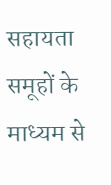सहायता समूहों के माध्यम से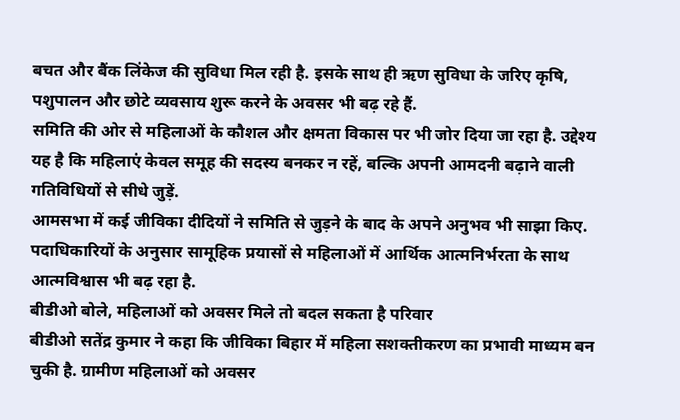बचत और बैंक लिंकेज की सुविधा मिल रही है. इसके साथ ही ऋण सुविधा के जरिए कृषि, पशुपालन और छोटे व्यवसाय शुरू करने के अवसर भी बढ़ रहे हैं.
समिति की ओर से महिलाओं के कौशल और क्षमता विकास पर भी जोर दिया जा रहा है. उद्देश्य यह है कि महिलाएं केवल समूह की सदस्य बनकर न रहें, बल्कि अपनी आमदनी बढ़ाने वाली गतिविधियों से सीधे जुड़ें.
आमसभा में कई जीविका दीदियों ने समिति से जुड़ने के बाद के अपने अनुभव भी साझा किए. पदाधिकारियों के अनुसार सामूहिक प्रयासों से महिलाओं में आर्थिक आत्मनिर्भरता के साथ आत्मविश्वास भी बढ़ रहा है.
बीडीओ बोले, महिलाओं को अवसर मिले तो बदल सकता है परिवार
बीडीओ सतेंद्र कुमार ने कहा कि जीविका बिहार में महिला सशक्तीकरण का प्रभावी माध्यम बन चुकी है. ग्रामीण महिलाओं को अवसर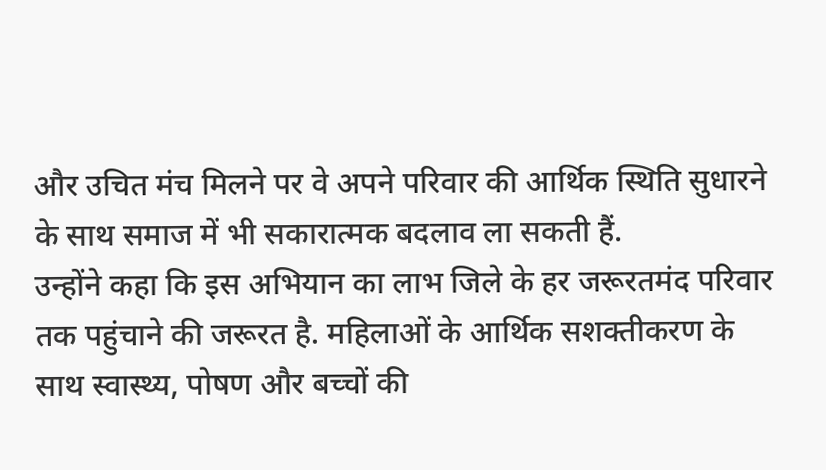और उचित मंच मिलने पर वे अपने परिवार की आर्थिक स्थिति सुधारने के साथ समाज में भी सकारात्मक बदलाव ला सकती हैं.
उन्होंने कहा कि इस अभियान का लाभ जिले के हर जरूरतमंद परिवार तक पहुंचाने की जरूरत है. महिलाओं के आर्थिक सशक्तीकरण के साथ स्वास्थ्य, पोषण और बच्चों की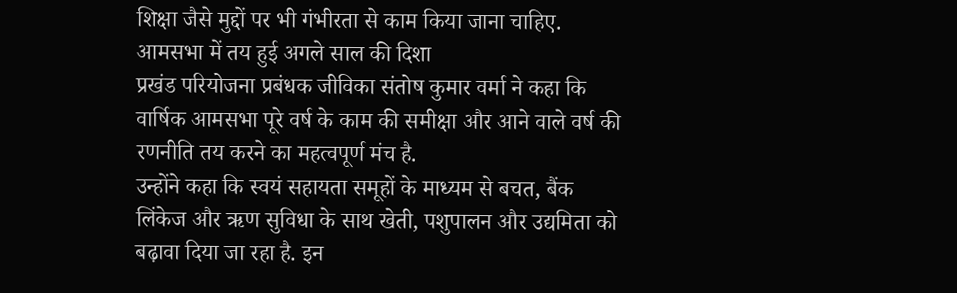शिक्षा जैसे मुद्दों पर भी गंभीरता से काम किया जाना चाहिए.
आमसभा में तय हुई अगले साल की दिशा
प्रखंड परियोजना प्रबंधक जीविका संतोष कुमार वर्मा ने कहा कि वार्षिक आमसभा पूरे वर्ष के काम की समीक्षा और आने वाले वर्ष की रणनीति तय करने का महत्वपूर्ण मंच है.
उन्होंने कहा कि स्वयं सहायता समूहों के माध्यम से बचत, बैंक लिंकेज और ऋण सुविधा के साथ खेती, पशुपालन और उद्यमिता को बढ़ावा दिया जा रहा है. इन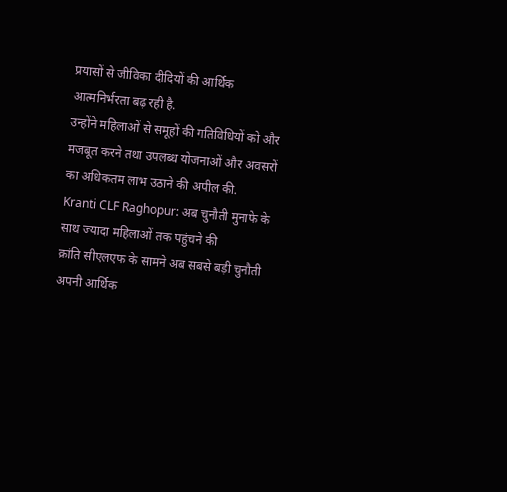प्रयासों से जीविका दीदियों की आर्थिक आत्मनिर्भरता बढ़ रही है.
उन्होंने महिलाओं से समूहों की गतिविधियों को और मजबूत करने तथा उपलब्ध योजनाओं और अवसरों का अधिकतम लाभ उठाने की अपील की.
Kranti CLF Raghopur: अब चुनौती मुनाफे के साथ ज्यादा महिलाओं तक पहुंचने की
क्रांति सीएलएफ के सामने अब सबसे बड़ी चुनौती अपनी आर्थिक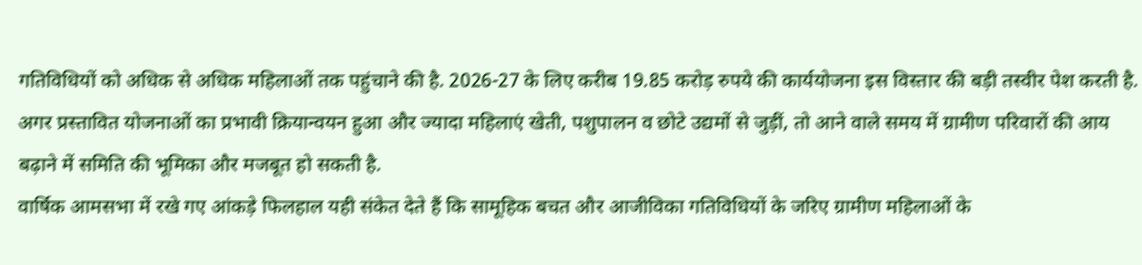गतिविधियों को अधिक से अधिक महिलाओं तक पहुंचाने की है. 2026-27 के लिए करीब 19.85 करोड़ रुपये की कार्ययोजना इस विस्तार की बड़ी तस्वीर पेश करती है.
अगर प्रस्तावित योजनाओं का प्रभावी क्रियान्वयन हुआ और ज्यादा महिलाएं खेती, पशुपालन व छोटे उद्यमों से जुड़ीं, तो आने वाले समय में ग्रामीण परिवारों की आय बढ़ाने में समिति की भूमिका और मजबूत हो सकती है.
वार्षिक आमसभा में रखे गए आंकड़े फिलहाल यही संकेत देते हैं कि सामूहिक बचत और आजीविका गतिविधियों के जरिए ग्रामीण महिलाओं के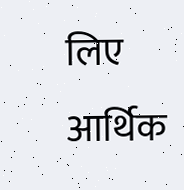लिए आर्थिक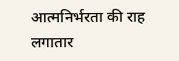आत्मनिर्भरता की राह लगातार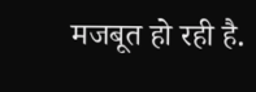मजबूत हो रही है.